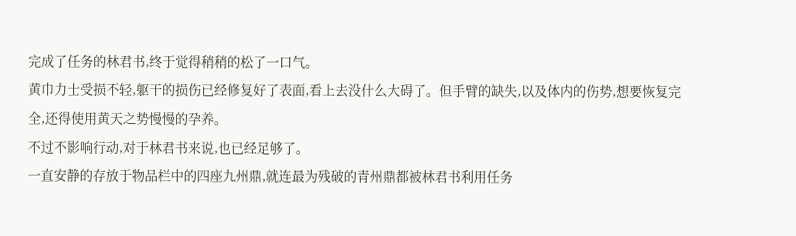完成了任务的林君书,终于觉得稍稍的松了一口气。
黄巾力士受损不轻,躯干的损伤已经修复好了表面,看上去没什么大碍了。但手臂的缺失,以及体内的伤势,想要恢复完全,还得使用黄天之势慢慢的孕养。
不过不影响行动,对于林君书来说,也已经足够了。
一直安静的存放于物品栏中的四座九州鼎,就连最为残破的青州鼎都被林君书利用任务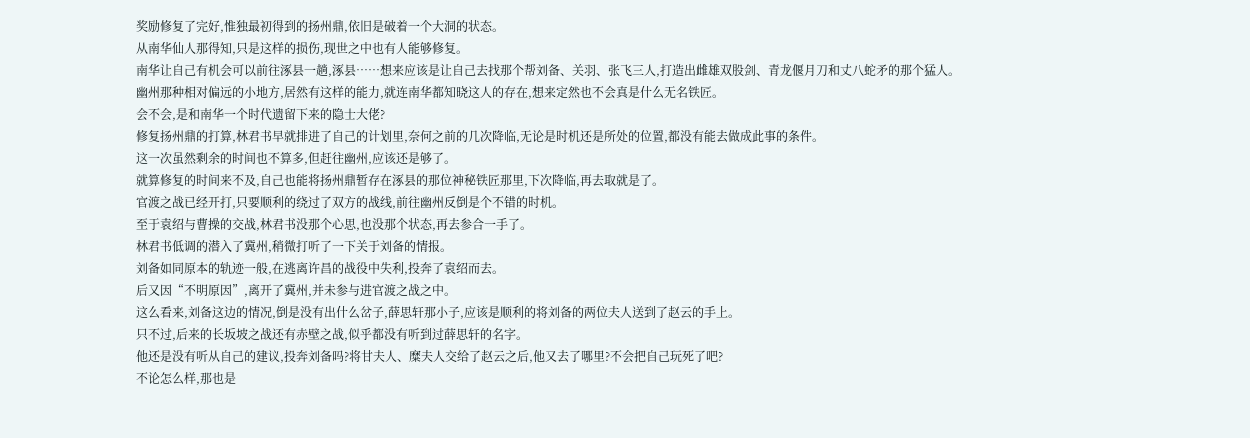奖励修复了完好,惟独最初得到的扬州鼎,依旧是破着一个大洞的状态。
从南华仙人那得知,只是这样的损伤,现世之中也有人能够修复。
南华让自己有机会可以前往涿县一趟,涿县……想来应该是让自己去找那个帮刘备、关羽、张飞三人,打造出雌雄双股剑、青龙偃月刀和丈八蛇矛的那个猛人。
幽州那种相对偏远的小地方,居然有这样的能力,就连南华都知晓这人的存在,想来定然也不会真是什么无名铁匠。
会不会,是和南华一个时代遗留下来的隐士大佬?
修复扬州鼎的打算,林君书早就排进了自己的计划里,奈何之前的几次降临,无论是时机还是所处的位置,都没有能去做成此事的条件。
这一次虽然剩余的时间也不算多,但赶往幽州,应该还是够了。
就算修复的时间来不及,自己也能将扬州鼎暂存在涿县的那位神秘铁匠那里,下次降临,再去取就是了。
官渡之战已经开打,只要顺利的绕过了双方的战线,前往幽州反倒是个不错的时机。
至于袁绍与曹操的交战,林君书没那个心思,也没那个状态,再去参合一手了。
林君书低调的潜入了冀州,稍微打听了一下关于刘备的情报。
刘备如同原本的轨迹一般,在逃离许昌的战役中失利,投奔了袁绍而去。
后又因“不明原因”,离开了冀州,并未参与进官渡之战之中。
这么看来,刘备这边的情况,倒是没有出什么岔子,薛思轩那小子,应该是顺利的将刘备的两位夫人送到了赵云的手上。
只不过,后来的长坂坡之战还有赤壁之战,似乎都没有听到过薛思轩的名字。
他还是没有听从自己的建议,投奔刘备吗?将甘夫人、糜夫人交给了赵云之后,他又去了哪里?不会把自己玩死了吧?
不论怎么样,那也是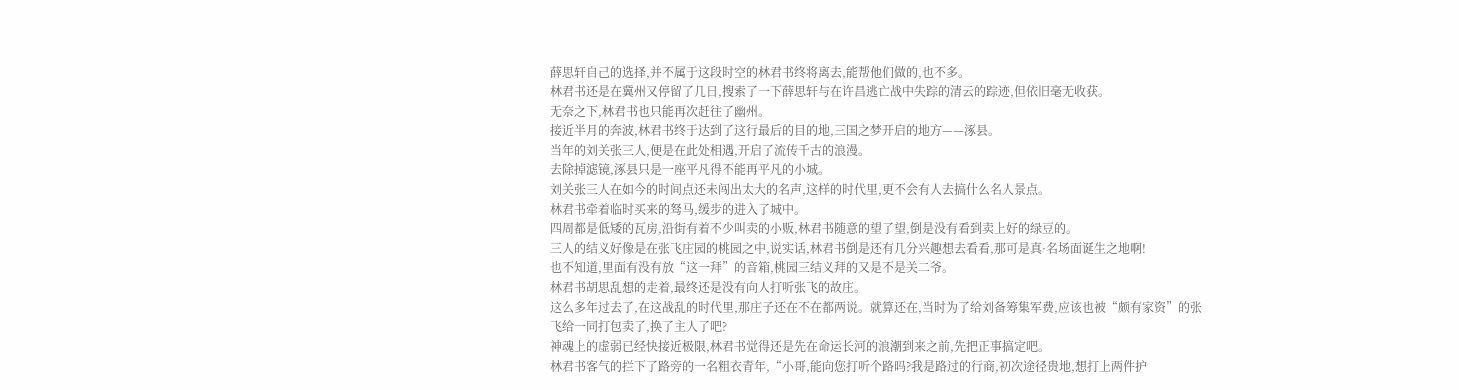薛思轩自己的选择,并不属于这段时空的林君书终将离去,能帮他们做的,也不多。
林君书还是在冀州又停留了几日,搜索了一下薛思轩与在许昌逃亡战中失踪的清云的踪迹,但依旧毫无收获。
无奈之下,林君书也只能再次赶往了幽州。
接近半月的奔波,林君书终于达到了这行最后的目的地,三国之梦开启的地方——涿县。
当年的刘关张三人,便是在此处相遇,开启了流传千古的浪漫。
去除掉滤镜,涿县只是一座平凡得不能再平凡的小城。
刘关张三人在如今的时间点还未闯出太大的名声,这样的时代里,更不会有人去搞什么名人景点。
林君书牵着临时买来的驽马,缓步的进入了城中。
四周都是低矮的瓦房,沿街有着不少叫卖的小贩,林君书随意的望了望,倒是没有看到卖上好的绿豆的。
三人的结义好像是在张飞庄园的桃园之中,说实话,林君书倒是还有几分兴趣想去看看,那可是真·名场面诞生之地啊!
也不知道,里面有没有放“这一拜”的音箱,桃园三结义拜的又是不是关二爷。
林君书胡思乱想的走着,最终还是没有向人打听张飞的故庄。
这么多年过去了,在这战乱的时代里,那庄子还在不在都两说。就算还在,当时为了给刘备筹集军费,应该也被“颇有家资”的张飞给一同打包卖了,换了主人了吧?
神魂上的虚弱已经快接近极限,林君书觉得还是先在命运长河的浪潮到来之前,先把正事搞定吧。
林君书客气的拦下了路旁的一名粗衣青年,“小哥,能向您打听个路吗?我是路过的行商,初次途径贵地,想打上两件护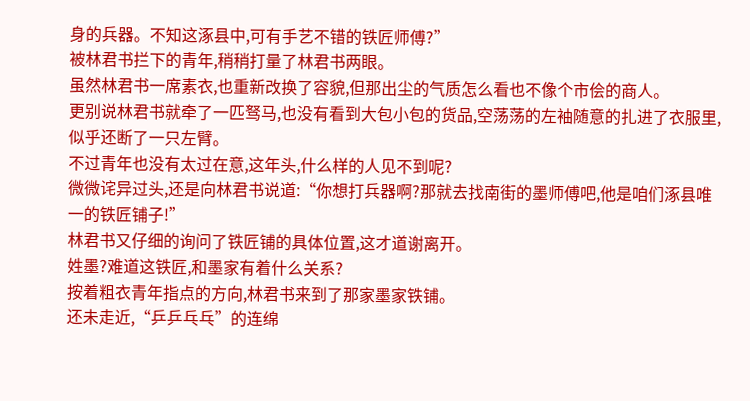身的兵器。不知这涿县中,可有手艺不错的铁匠师傅?”
被林君书拦下的青年,稍稍打量了林君书两眼。
虽然林君书一席素衣,也重新改换了容貌,但那出尘的气质怎么看也不像个市侩的商人。
更别说林君书就牵了一匹驽马,也没有看到大包小包的货品,空荡荡的左袖随意的扎进了衣服里,似乎还断了一只左臂。
不过青年也没有太过在意,这年头,什么样的人见不到呢?
微微诧异过头,还是向林君书说道:“你想打兵器啊?那就去找南街的墨师傅吧,他是咱们涿县唯一的铁匠铺子!”
林君书又仔细的询问了铁匠铺的具体位置,这才道谢离开。
姓墨?难道这铁匠,和墨家有着什么关系?
按着粗衣青年指点的方向,林君书来到了那家墨家铁铺。
还未走近,“乒乒乓乓”的连绵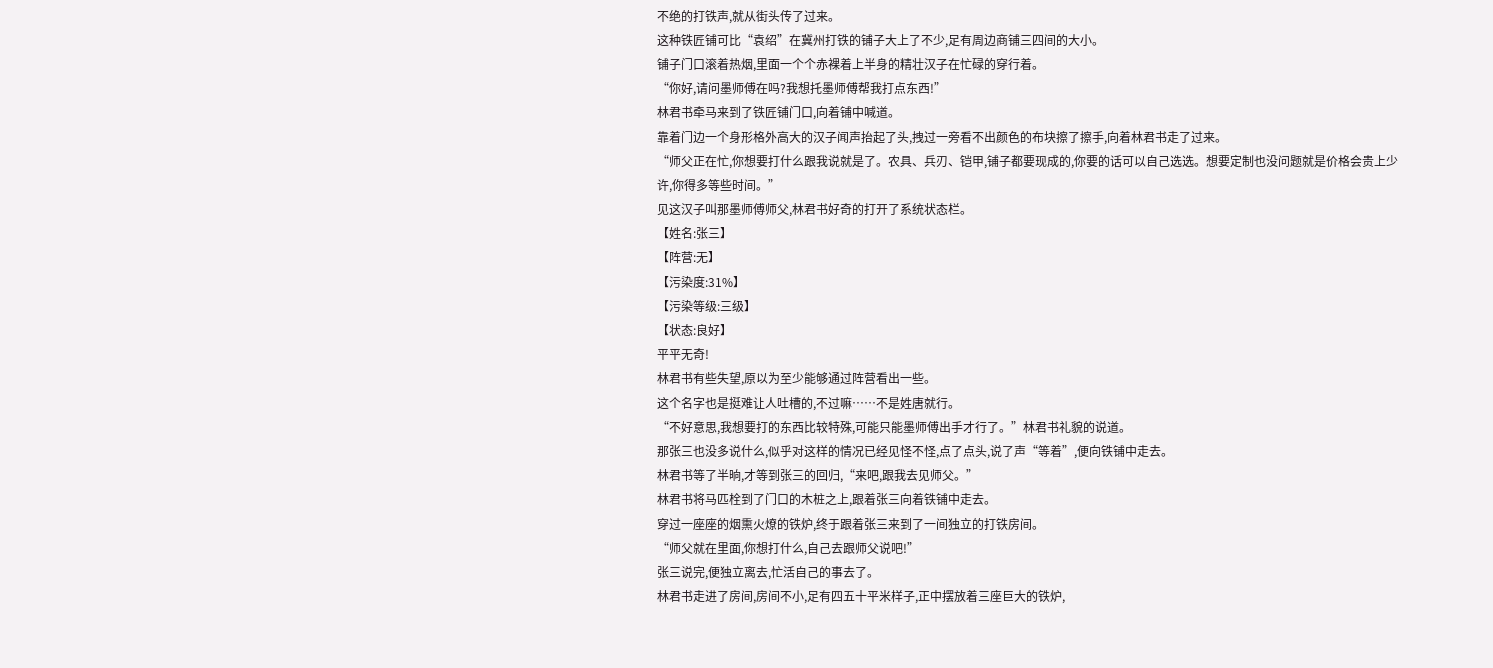不绝的打铁声,就从街头传了过来。
这种铁匠铺可比“袁绍”在冀州打铁的铺子大上了不少,足有周边商铺三四间的大小。
铺子门口滚着热烟,里面一个个赤裸着上半身的精壮汉子在忙碌的穿行着。
“你好,请问墨师傅在吗?我想托墨师傅帮我打点东西!”
林君书牵马来到了铁匠铺门口,向着铺中喊道。
靠着门边一个身形格外高大的汉子闻声抬起了头,拽过一旁看不出颜色的布块擦了擦手,向着林君书走了过来。
“师父正在忙,你想要打什么跟我说就是了。农具、兵刃、铠甲,铺子都要现成的,你要的话可以自己选选。想要定制也没问题就是价格会贵上少许,你得多等些时间。”
见这汉子叫那墨师傅师父,林君书好奇的打开了系统状态栏。
【姓名:张三】
【阵营:无】
【污染度:31%】
【污染等级:三级】
【状态:良好】
平平无奇!
林君书有些失望,原以为至少能够通过阵营看出一些。
这个名字也是挺难让人吐槽的,不过嘛……不是姓唐就行。
“不好意思,我想要打的东西比较特殊,可能只能墨师傅出手才行了。”林君书礼貌的说道。
那张三也没多说什么,似乎对这样的情况已经见怪不怪,点了点头,说了声“等着”,便向铁铺中走去。
林君书等了半晌,才等到张三的回归,“来吧,跟我去见师父。”
林君书将马匹栓到了门口的木桩之上,跟着张三向着铁铺中走去。
穿过一座座的烟熏火燎的铁炉,终于跟着张三来到了一间独立的打铁房间。
“师父就在里面,你想打什么,自己去跟师父说吧!”
张三说完,便独立离去,忙活自己的事去了。
林君书走进了房间,房间不小,足有四五十平米样子,正中摆放着三座巨大的铁炉,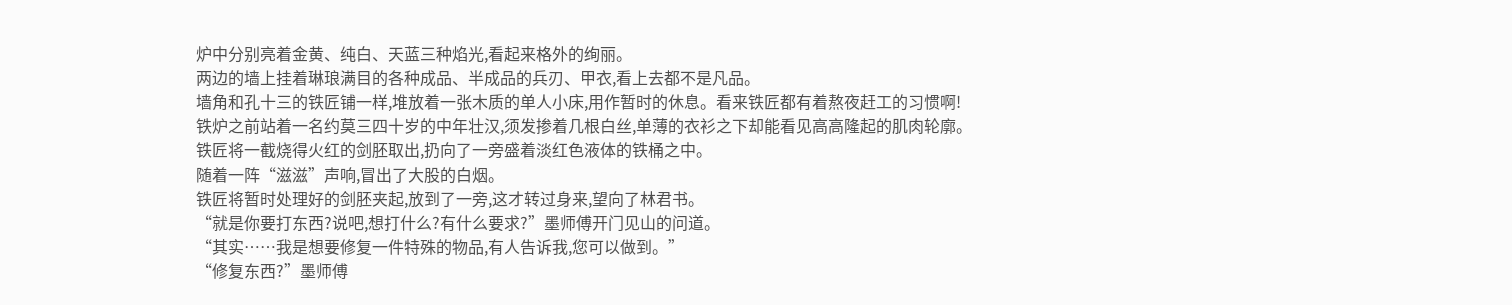炉中分别亮着金黄、纯白、天蓝三种焰光,看起来格外的绚丽。
两边的墙上挂着琳琅满目的各种成品、半成品的兵刃、甲衣,看上去都不是凡品。
墙角和孔十三的铁匠铺一样,堆放着一张木质的单人小床,用作暂时的休息。看来铁匠都有着熬夜赶工的习惯啊!
铁炉之前站着一名约莫三四十岁的中年壮汉,须发掺着几根白丝,单薄的衣衫之下却能看见高高隆起的肌肉轮廓。
铁匠将一截烧得火红的剑胚取出,扔向了一旁盛着淡红色液体的铁桶之中。
随着一阵“滋滋”声响,冒出了大股的白烟。
铁匠将暂时处理好的剑胚夹起,放到了一旁,这才转过身来,望向了林君书。
“就是你要打东西?说吧,想打什么?有什么要求?”墨师傅开门见山的问道。
“其实……我是想要修复一件特殊的物品,有人告诉我,您可以做到。”
“修复东西?”墨师傅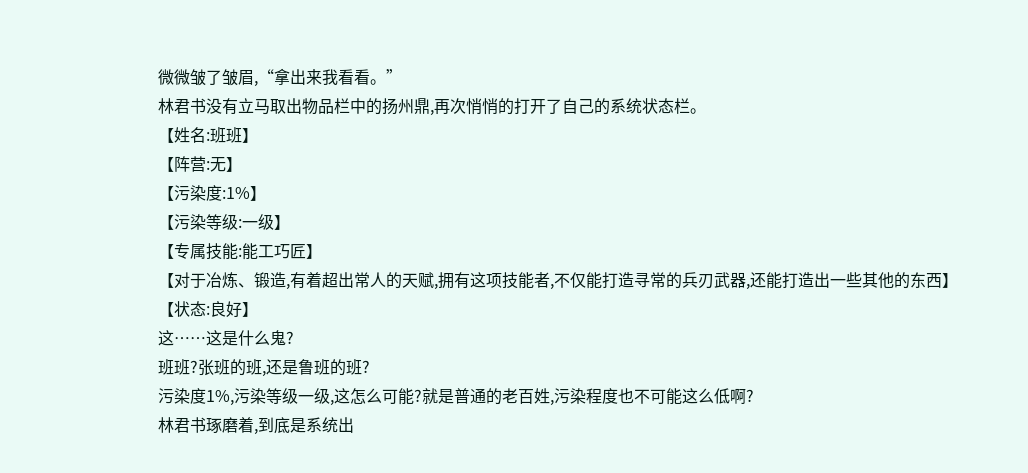微微皱了皱眉,“拿出来我看看。”
林君书没有立马取出物品栏中的扬州鼎,再次悄悄的打开了自己的系统状态栏。
【姓名:班班】
【阵营:无】
【污染度:1%】
【污染等级:一级】
【专属技能:能工巧匠】
【对于冶炼、锻造,有着超出常人的天赋,拥有这项技能者,不仅能打造寻常的兵刃武器,还能打造出一些其他的东西】
【状态:良好】
这……这是什么鬼?
班班?张班的班,还是鲁班的班?
污染度1%,污染等级一级,这怎么可能?就是普通的老百姓,污染程度也不可能这么低啊?
林君书琢磨着,到底是系统出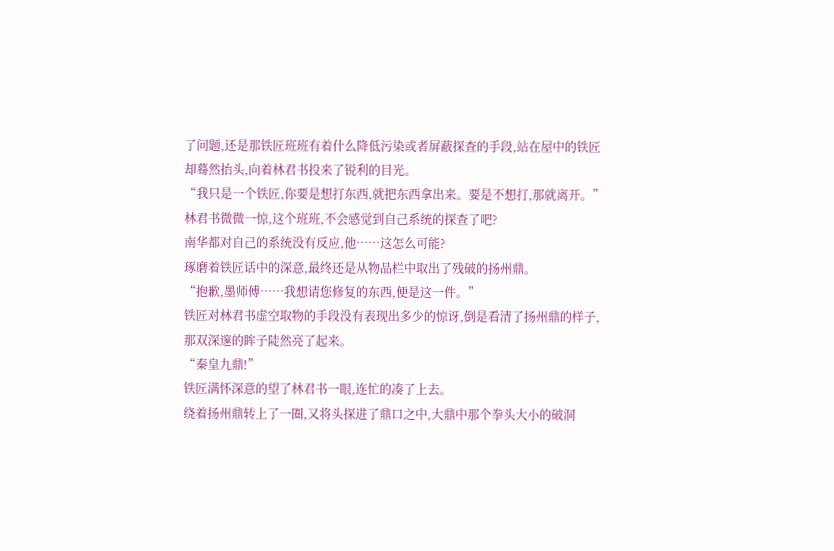了问题,还是那铁匠班班有着什么降低污染或者屏蔽探查的手段,站在屋中的铁匠却蓦然抬头,向着林君书投来了锐利的目光。
“我只是一个铁匠,你要是想打东西,就把东西拿出来。要是不想打,那就离开。”
林君书微微一惊,这个班班,不会感觉到自己系统的探查了吧?
南华都对自己的系统没有反应,他……这怎么可能?
琢磨着铁匠话中的深意,最终还是从物品栏中取出了残破的扬州鼎。
“抱歉,墨师傅……我想请您修复的东西,便是这一件。”
铁匠对林君书虚空取物的手段没有表现出多少的惊讶,倒是看清了扬州鼎的样子,那双深邃的眸子陡然亮了起来。
“秦皇九鼎!”
铁匠满怀深意的望了林君书一眼,连忙的凑了上去。
绕着扬州鼎转上了一圈,又将头探进了鼎口之中,大鼎中那个拳头大小的破洞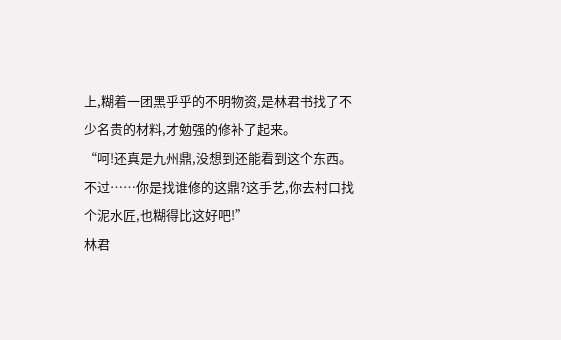上,糊着一团黑乎乎的不明物资,是林君书找了不少名贵的材料,才勉强的修补了起来。
“呵!还真是九州鼎,没想到还能看到这个东西。不过……你是找谁修的这鼎?这手艺,你去村口找个泥水匠,也糊得比这好吧!”
林君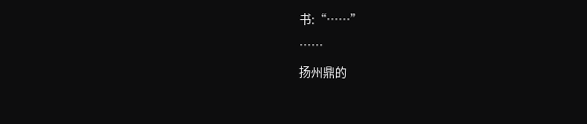书:“……”
……
扬州鼎的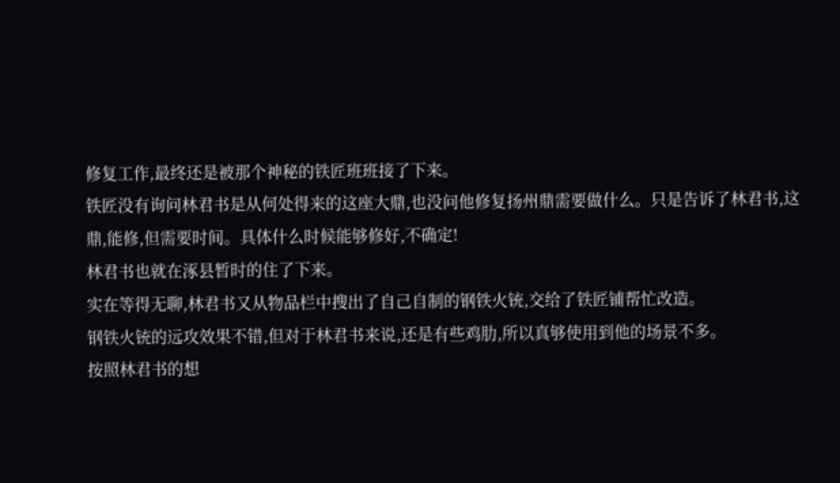修复工作,最终还是被那个神秘的铁匠班班接了下来。
铁匠没有询问林君书是从何处得来的这座大鼎,也没问他修复扬州鼎需要做什么。只是告诉了林君书,这鼎,能修,但需要时间。具体什么时候能够修好,不确定!
林君书也就在涿县暂时的住了下来。
实在等得无聊,林君书又从物品栏中搜出了自己自制的钢铁火铳,交给了铁匠铺帮忙改造。
钢铁火铳的远攻效果不错,但对于林君书来说,还是有些鸡肋,所以真够使用到他的场景不多。
按照林君书的想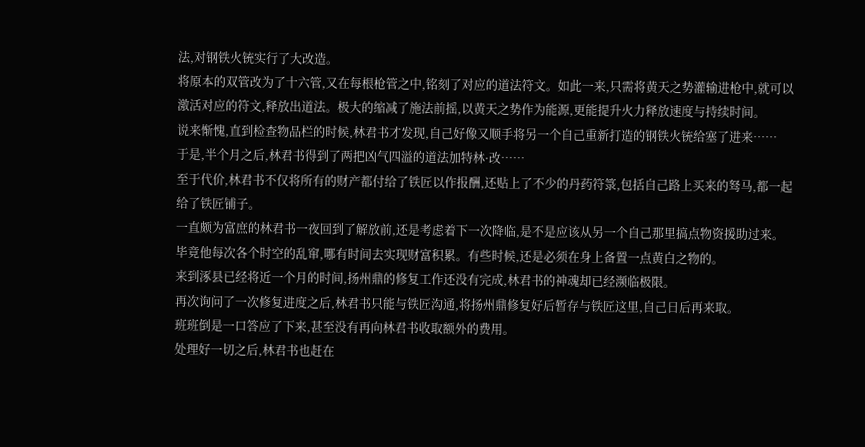法,对钢铁火铳实行了大改造。
将原本的双管改为了十六管,又在每根枪管之中,铭刻了对应的道法符文。如此一来,只需将黄天之势灌输进枪中,就可以激活对应的符文,释放出道法。极大的缩减了施法前摇,以黄天之势作为能源,更能提升火力释放速度与持续时间。
说来惭愧,直到检查物品栏的时候,林君书才发现,自己好像又顺手将另一个自己重新打造的钢铁火铳给塞了进来……
于是,半个月之后,林君书得到了两把凶气四溢的道法加特林·改……
至于代价,林君书不仅将所有的财产都付给了铁匠以作报酬,还贴上了不少的丹药符箓,包括自己路上买来的驽马,都一起给了铁匠铺子。
一直颇为富庶的林君书一夜回到了解放前,还是考虑着下一次降临,是不是应该从另一个自己那里搞点物资援助过来。
毕竟他每次各个时空的乱窜,哪有时间去实现财富积累。有些时候,还是必须在身上备置一点黄白之物的。
来到涿县已经将近一个月的时间,扬州鼎的修复工作还没有完成,林君书的神魂却已经濒临极限。
再次询问了一次修复进度之后,林君书只能与铁匠沟通,将扬州鼎修复好后暂存与铁匠这里,自己日后再来取。
班班倒是一口答应了下来,甚至没有再向林君书收取额外的费用。
处理好一切之后,林君书也赶在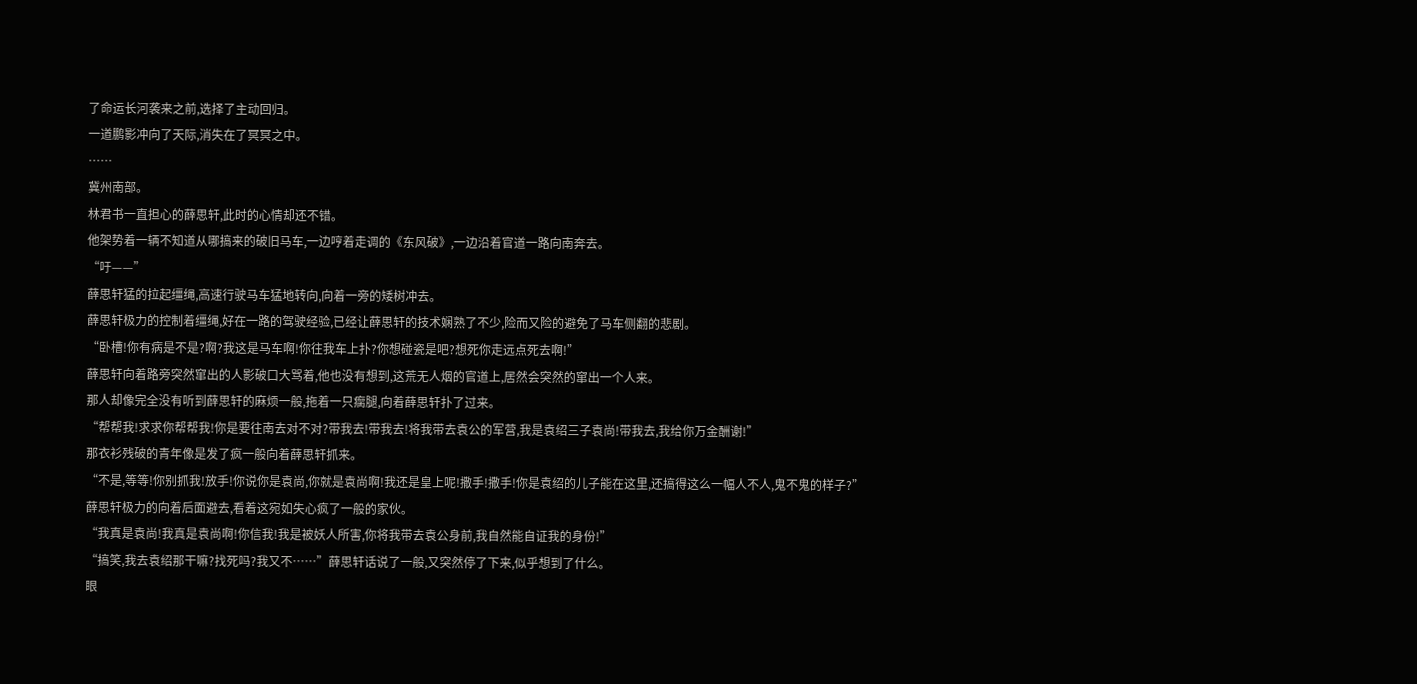了命运长河袭来之前,选择了主动回归。
一道鹏影冲向了天际,消失在了冥冥之中。
……
冀州南部。
林君书一直担心的薛思轩,此时的心情却还不错。
他架势着一辆不知道从哪搞来的破旧马车,一边哼着走调的《东风破》,一边沿着官道一路向南奔去。
“吁——”
薛思轩猛的拉起缰绳,高速行驶马车猛地转向,向着一旁的矮树冲去。
薛思轩极力的控制着缰绳,好在一路的驾驶经验,已经让薛思轩的技术娴熟了不少,险而又险的避免了马车侧翻的悲剧。
“卧槽!你有病是不是?啊?我这是马车啊!你往我车上扑?你想碰瓷是吧?想死你走远点死去啊!”
薛思轩向着路旁突然窜出的人影破口大骂着,他也没有想到,这荒无人烟的官道上,居然会突然的窜出一个人来。
那人却像完全没有听到薛思轩的麻烦一般,拖着一只瘸腿,向着薛思轩扑了过来。
“帮帮我!求求你帮帮我!你是要往南去对不对?带我去!带我去!将我带去袁公的军营,我是袁绍三子袁尚!带我去,我给你万金酬谢!”
那衣衫残破的青年像是发了疯一般向着薛思轩抓来。
“不是,等等!你别抓我!放手!你说你是袁尚,你就是袁尚啊!我还是皇上呢!撒手!撒手!你是袁绍的儿子能在这里,还搞得这么一幅人不人,鬼不鬼的样子?”
薛思轩极力的向着后面避去,看着这宛如失心疯了一般的家伙。
“我真是袁尚!我真是袁尚啊!你信我!我是被妖人所害,你将我带去袁公身前,我自然能自证我的身份!”
“搞笑,我去袁绍那干嘛?找死吗?我又不……”薛思轩话说了一般,又突然停了下来,似乎想到了什么。
眼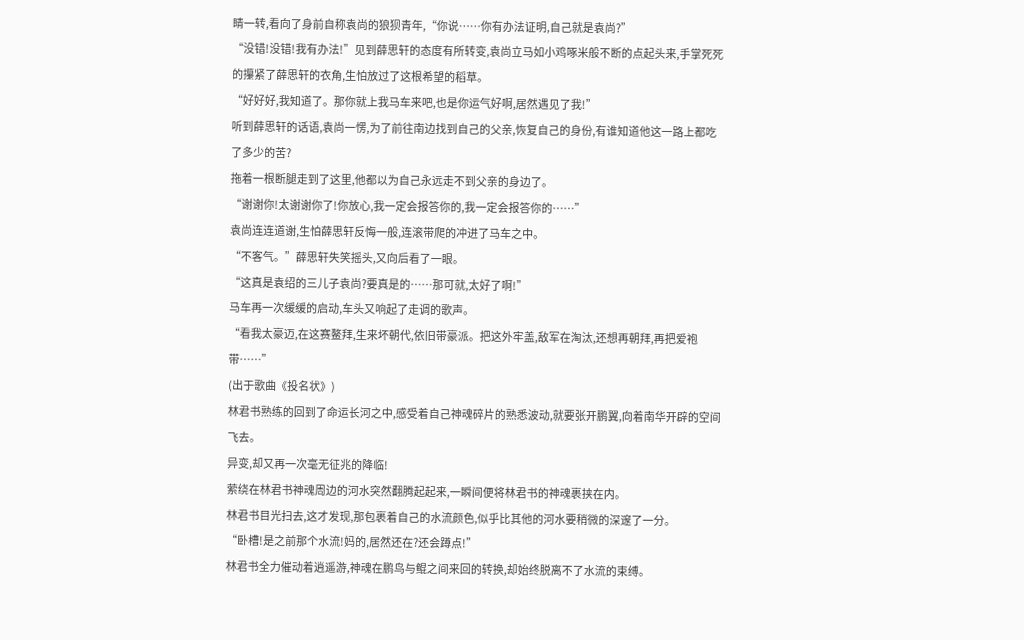睛一转,看向了身前自称袁尚的狼狈青年,“你说……你有办法证明,自己就是袁尚?”
“没错!没错!我有办法!”见到薛思轩的态度有所转变,袁尚立马如小鸡啄米般不断的点起头来,手掌死死的攥紧了薛思轩的衣角,生怕放过了这根希望的稻草。
“好好好,我知道了。那你就上我马车来吧,也是你运气好啊,居然遇见了我!”
听到薛思轩的话语,袁尚一愣,为了前往南边找到自己的父亲,恢复自己的身份,有谁知道他这一路上都吃了多少的苦?
拖着一根断腿走到了这里,他都以为自己永远走不到父亲的身边了。
“谢谢你!太谢谢你了!你放心,我一定会报答你的,我一定会报答你的……”
袁尚连连道谢,生怕薛思轩反悔一般,连滚带爬的冲进了马车之中。
“不客气。”薛思轩失笑摇头,又向后看了一眼。
“这真是袁绍的三儿子袁尚?要真是的……那可就,太好了啊!”
马车再一次缓缓的启动,车头又响起了走调的歌声。
“看我太豪迈,在这赛鳌拜,生来坏朝代,依旧带豪派。把这外牢盖,敌军在淘汰,还想再朝拜,再把爱袍带……”
(出于歌曲《投名状》)
林君书熟练的回到了命运长河之中,感受着自己神魂碎片的熟悉波动,就要张开鹏翼,向着南华开辟的空间飞去。
异变,却又再一次毫无征兆的降临!
萦绕在林君书神魂周边的河水突然翻腾起起来,一瞬间便将林君书的神魂裹挟在内。
林君书目光扫去,这才发现,那包裹着自己的水流颜色,似乎比其他的河水要稍微的深邃了一分。
“卧槽!是之前那个水流!妈的,居然还在?还会蹲点!”
林君书全力催动着逍遥游,神魂在鹏鸟与鲲之间来回的转换,却始终脱离不了水流的束缚。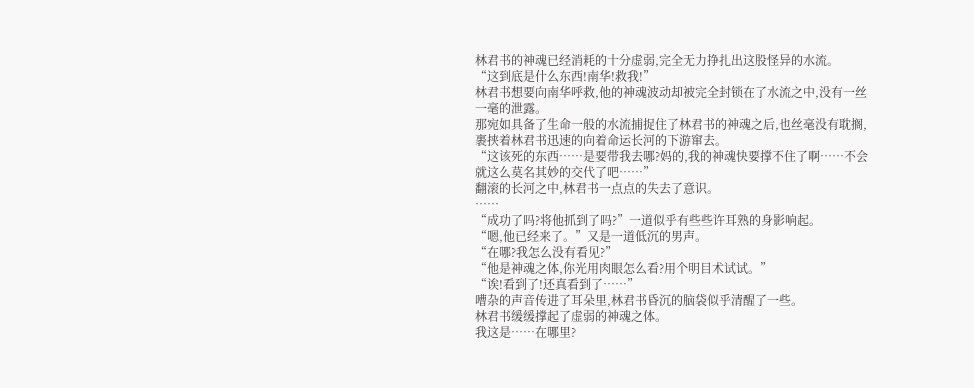林君书的神魂已经消耗的十分虚弱,完全无力挣扎出这股怪异的水流。
“这到底是什么东西!南华!救我!”
林君书想要向南华呼救,他的神魂波动却被完全封锁在了水流之中,没有一丝一毫的泄露。
那宛如具备了生命一般的水流捕捉住了林君书的神魂之后,也丝毫没有耽搁,裹挟着林君书迅速的向着命运长河的下游窜去。
“这该死的东西……是要带我去哪?妈的,我的神魂快要撑不住了啊……不会就这么莫名其妙的交代了吧……”
翻滚的长河之中,林君书一点点的失去了意识。
……
“成功了吗?将他抓到了吗?”一道似乎有些些许耳熟的身影响起。
“嗯,他已经来了。”又是一道低沉的男声。
“在哪?我怎么没有看见?”
“他是神魂之体,你光用肉眼怎么看?用个明目术试试。”
“诶!看到了!还真看到了……”
嘈杂的声音传进了耳朵里,林君书昏沉的脑袋似乎清醒了一些。
林君书缓缓撑起了虚弱的神魂之体。
我这是……在哪里?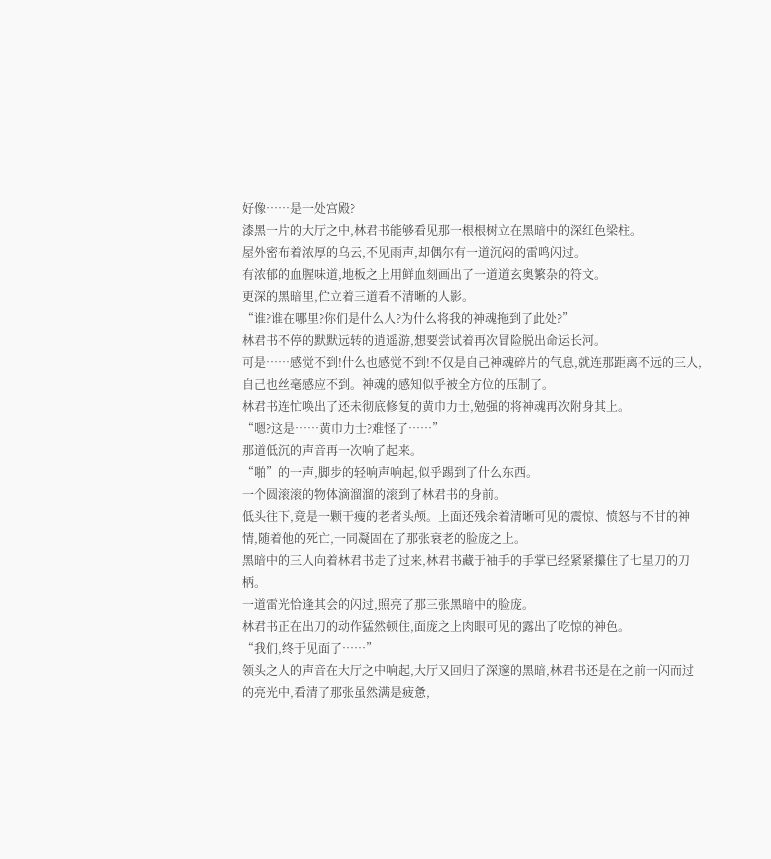好像……是一处宫殿?
漆黑一片的大厅之中,林君书能够看见那一根根树立在黑暗中的深红色梁柱。
屋外密布着浓厚的乌云,不见雨声,却偶尔有一道沉闷的雷鸣闪过。
有浓郁的血腥味道,地板之上用鲜血刻画出了一道道玄奥繁杂的符文。
更深的黑暗里,伫立着三道看不清晰的人影。
“谁?谁在哪里?你们是什么人?为什么将我的神魂拖到了此处?”
林君书不停的默默远转的逍遥游,想要尝试着再次冒险脱出命运长河。
可是……感觉不到!什么也感觉不到!不仅是自己神魂碎片的气息,就连那距离不远的三人,自己也丝毫感应不到。神魂的感知似乎被全方位的压制了。
林君书连忙唤出了还未彻底修复的黄巾力士,勉强的将神魂再次附身其上。
“嗯?这是……黄巾力士?难怪了……”
那道低沉的声音再一次响了起来。
“啪”的一声,脚步的轻响声响起,似乎踢到了什么东西。
一个圆滚滚的物体滴溜溜的滚到了林君书的身前。
低头往下,竟是一颗干瘦的老者头颅。上面还残余着清晰可见的震惊、愤怒与不甘的神情,随着他的死亡,一同凝固在了那张衰老的脸庞之上。
黑暗中的三人向着林君书走了过来,林君书藏于袖手的手掌已经紧紧攥住了七星刀的刀柄。
一道雷光恰逢其会的闪过,照亮了那三张黑暗中的脸庞。
林君书正在出刀的动作猛然顿住,面庞之上肉眼可见的露出了吃惊的神色。
“我们,终于见面了……”
领头之人的声音在大厅之中响起,大厅又回归了深邃的黑暗,林君书还是在之前一闪而过的亮光中,看清了那张虽然满是疲惫,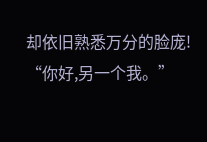却依旧熟悉万分的脸庞!
“你好,另一个我。”